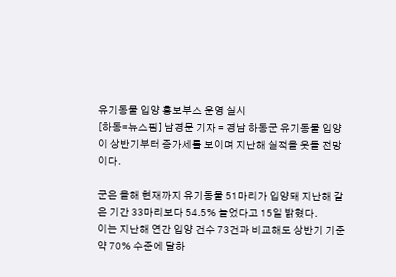유기동물 입양 홍보부스 운영 실시
[하동=뉴스핌] 남경문 기자 = 경남 하동군 유기동물 입양이 상반기부터 증가세를 보이며 지난해 실적을 웃돌 전망이다.

군은 올해 현재까지 유기동물 51마리가 입양돼 지난해 같은 기간 33마리보다 54.5% 늘었다고 15일 밝혔다.
이는 지난해 연간 입양 건수 73건과 비교해도 상반기 기준 약 70% 수준에 달하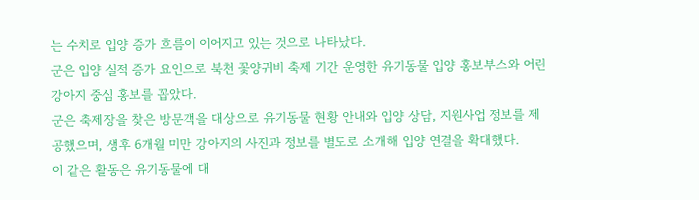는 수치로 입양 증가 흐름이 이어지고 있는 것으로 나타났다.
군은 입양 실적 증가 요인으로 북천 꽃양귀비 축제 기간 운영한 유기동물 입양 홍보부스와 어린 강아지 중심 홍보를 꼽았다.
군은 축제장을 찾은 방문객을 대상으로 유기동물 현황 안내와 입양 상담, 지원사업 정보를 제공했으며, 생후 6개월 미만 강아지의 사진과 정보를 별도로 소개해 입양 연결을 확대했다.
이 같은 활동은 유기동물에 대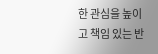한 관심을 높이고 책임 있는 반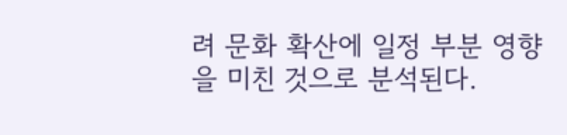려 문화 확산에 일정 부분 영향을 미친 것으로 분석된다.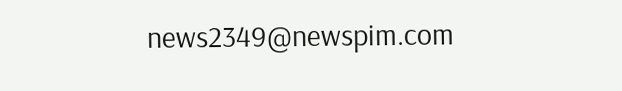news2349@newspim.com